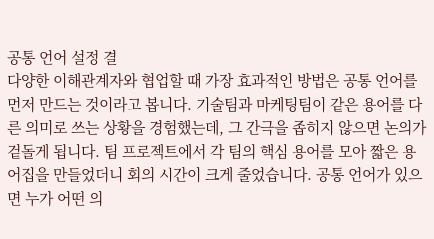공통 언어 설정 결
다양한 이해관계자와 협업할 때 가장 효과적인 방법은 공통 언어를 먼저 만드는 것이라고 봅니다. 기술팀과 마케팅팀이 같은 용어를 다른 의미로 쓰는 상황을 경험했는데, 그 간극을 좁히지 않으면 논의가 겉돌게 됩니다. 팀 프로젝트에서 각 팀의 핵심 용어를 모아 짧은 용어집을 만들었더니 회의 시간이 크게 줄었습니다. 공통 언어가 있으면 누가 어떤 의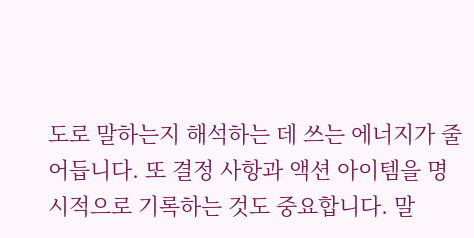도로 말하는지 해석하는 데 쓰는 에너지가 줄어듭니다. 또 결정 사항과 액션 아이템을 명시적으로 기록하는 것도 중요합니다. 말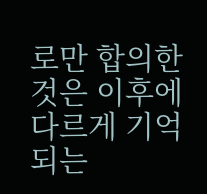로만 합의한 것은 이후에 다르게 기억되는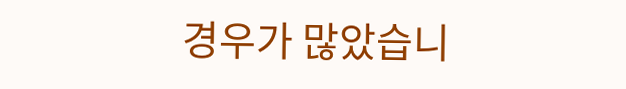경우가 많았습니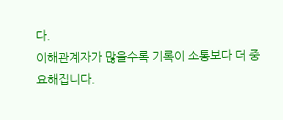다.
이해관계자가 많을수록 기록이 소통보다 더 중요해집니다.